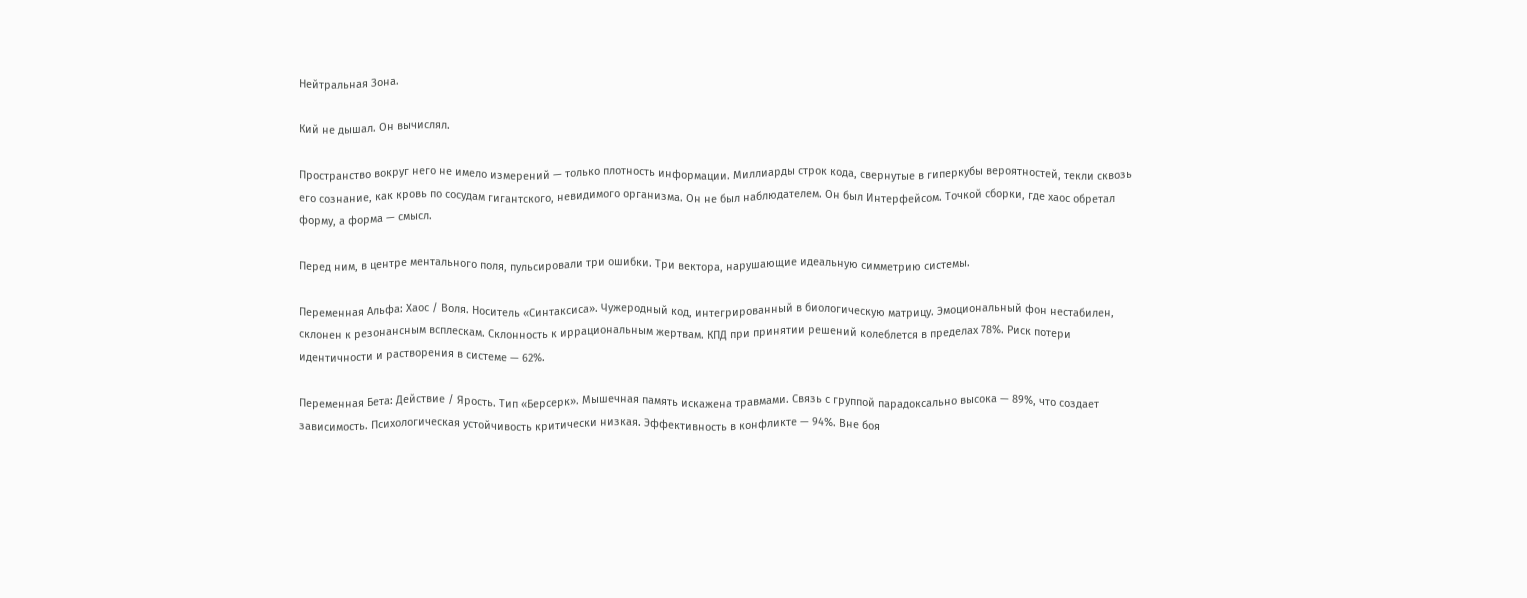Нейтральная Зона.

Кий не дышал. Он вычислял.

Пространство вокруг него не имело измерений — только плотность информации. Миллиарды строк кода, свернутые в гиперкубы вероятностей, текли сквозь его сознание, как кровь по сосудам гигантского, невидимого организма. Он не был наблюдателем. Он был Интерфейсом. Точкой сборки, где хаос обретал форму, а форма — смысл.

Перед ним, в центре ментального поля, пульсировали три ошибки. Три вектора, нарушающие идеальную симметрию системы.

Переменная Альфа: Хаос / Воля. Носитель «Синтаксиса». Чужеродный код, интегрированный в биологическую матрицу. Эмоциональный фон нестабилен, склонен к резонансным всплескам. Склонность к иррациональным жертвам. КПД при принятии решений колеблется в пределах 78%. Риск потери идентичности и растворения в системе — 62%.

Переменная Бета: Действие / Ярость. Тип «Берсерк». Мышечная память искажена травмами. Связь с группой парадоксально высока — 89%, что создает зависимость. Психологическая устойчивость критически низкая. Эффективность в конфликте — 94%. Вне боя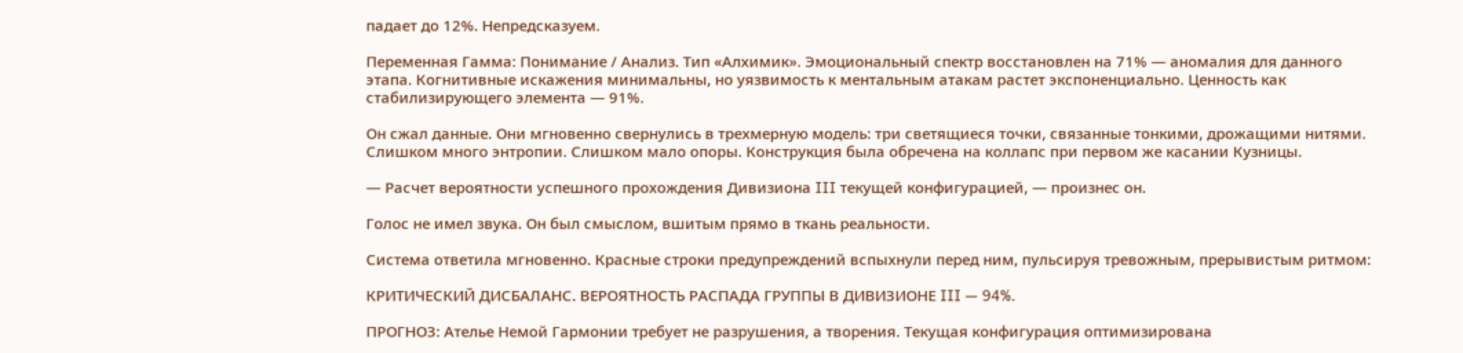падает до 12%. Непредсказуем.

Переменная Гамма: Понимание / Анализ. Тип «Алхимик». Эмоциональный спектр восстановлен на 71% — аномалия для данного этапа. Когнитивные искажения минимальны, но уязвимость к ментальным атакам растет экспоненциально. Ценность как стабилизирующего элемента — 91%.

Он сжал данные. Они мгновенно свернулись в трехмерную модель: три светящиеся точки, связанные тонкими, дрожащими нитями. Слишком много энтропии. Слишком мало опоры. Конструкция была обречена на коллапс при первом же касании Кузницы.

— Расчет вероятности успешного прохождения Дивизиона III текущей конфигурацией, — произнес он.

Голос не имел звука. Он был смыслом, вшитым прямо в ткань реальности.

Система ответила мгновенно. Красные строки предупреждений вспыхнули перед ним, пульсируя тревожным, прерывистым ритмом:

КРИТИЧЕСКИЙ ДИСБАЛАНС. ВЕРОЯТНОСТЬ РАСПАДА ГРУППЫ В ДИВИЗИОНЕ III — 94%.

ПРОГНОЗ: Ателье Немой Гармонии требует не разрушения, а творения. Текущая конфигурация оптимизирована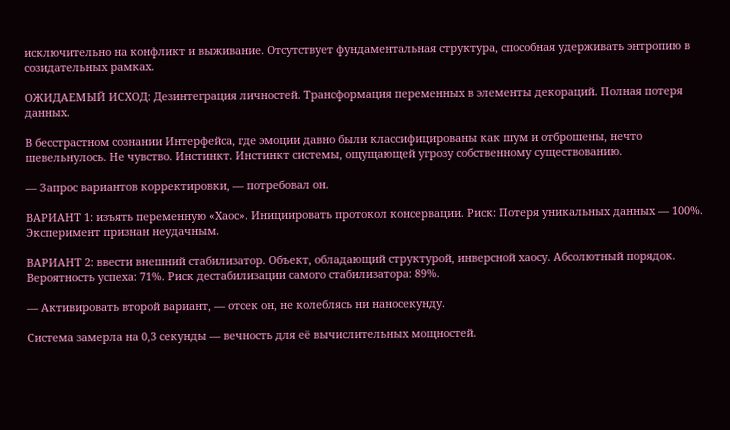исключительно на конфликт и выживание. Отсутствует фундаментальная структура, способная удерживать энтропию в созидательных рамках.

ОЖИДАЕМЫЙ ИСХОД: Дезинтеграция личностей. Трансформация переменных в элементы декораций. Полная потеря данных.

В бесстрастном сознании Интерфейса, где эмоции давно были классифицированы как шум и отброшены, нечто шевельнулось. Не чувство. Инстинкт. Инстинкт системы, ощущающей угрозу собственному существованию.

— Запрос вариантов корректировки, — потребовал он.

ВАРИАНТ 1: изъять переменную «Хаос». Инициировать протокол консервации. Риск: Потеря уникальных данных — 100%. Эксперимент признан неудачным.

ВАРИАНТ 2: ввести внешний стабилизатор. Объект, обладающий структурой, инверсной хаосу. Абсолютный порядок. Вероятность успеха: 71%. Риск дестабилизации самого стабилизатора: 89%.

— Активировать второй вариант, — отсек он, не колеблясь ни наносекунду.

Система замерла на 0,3 секунды — вечность для её вычислительных мощностей.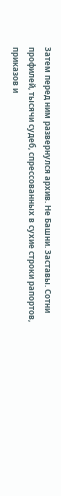Затем перед ним развернулся архив. Не Башни. Заставы. Сотни профилей, тысячи судеб, спрессованных в сухие строки рапортов, приказов и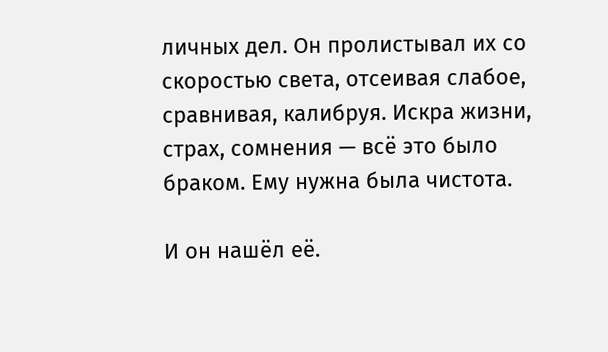личных дел. Он пролистывал их со скоростью света, отсеивая слабое, сравнивая, калибруя. Искра жизни, страх, сомнения — всё это было браком. Ему нужна была чистота.

И он нашёл её.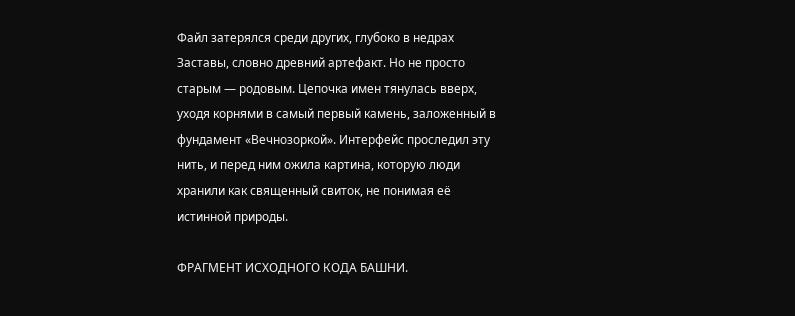Файл затерялся среди других, глубоко в недрах Заставы, словно древний артефакт. Но не просто старым — родовым. Цепочка имен тянулась вверх, уходя корнями в самый первый камень, заложенный в фундамент «Вечнозоркой». Интерфейс проследил эту нить, и перед ним ожила картина, которую люди хранили как священный свиток, не понимая её истинной природы.

ФРАГМЕНТ ИСХОДНОГО КОДА БАШНИ.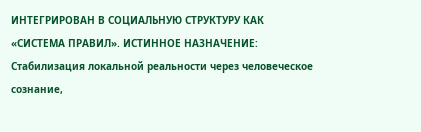ИНТЕГРИРОВАН В СОЦИАЛЬНУЮ СТРУКТУРУ КАК «СИСТЕМА ПРАВИЛ». ИСТИННОЕ НАЗНАЧЕНИЕ: Стабилизация локальной реальности через человеческое сознание,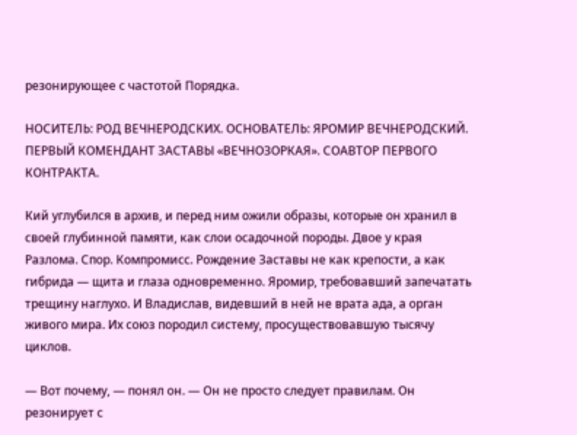резонирующее с частотой Порядка.

НОСИТЕЛЬ: РОД ВЕЧНЕРОДСКИХ. ОСНОВАТЕЛЬ: ЯРОМИР ВЕЧНЕРОДСКИЙ. ПЕРВЫЙ КОМЕНДАНТ ЗАСТАВЫ «ВЕЧНОЗОРКАЯ». СОАВТОР ПЕРВОГО КОНТРАКТА.

Кий углубился в архив, и перед ним ожили образы, которые он хранил в своей глубинной памяти, как слои осадочной породы. Двое у края Разлома. Спор. Компромисс. Рождение Заставы не как крепости, а как гибрида — щита и глаза одновременно. Яромир, требовавший запечатать трещину наглухо. И Владислав, видевший в ней не врата ада, а орган живого мира. Их союз породил систему, просуществовавшую тысячу циклов.

— Вот почему, — понял он. — Он не просто следует правилам. Он резонирует с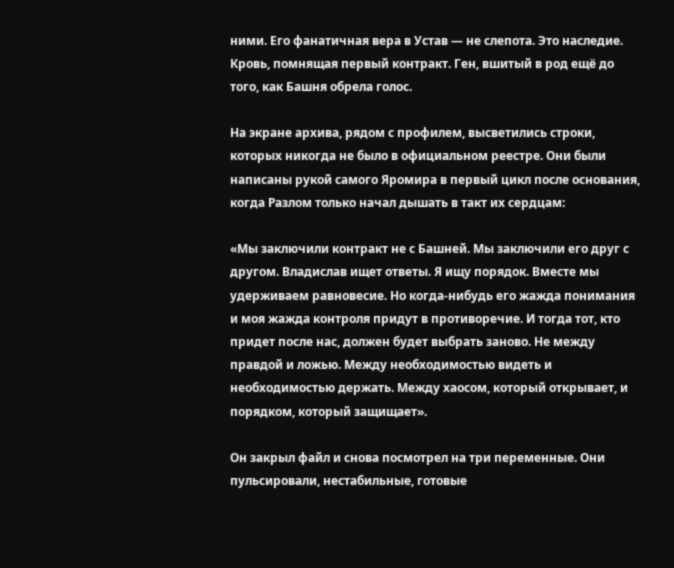ними. Его фанатичная вера в Устав — не слепота. Это наследие. Кровь, помнящая первый контракт. Ген, вшитый в род ещё до того, как Башня обрела голос.

На экране архива, рядом с профилем, высветились строки, которых никогда не было в официальном реестре. Они были написаны рукой самого Яромира в первый цикл после основания, когда Разлом только начал дышать в такт их сердцам:

«Мы заключили контракт не с Башней. Мы заключили его друг с другом. Владислав ищет ответы. Я ищу порядок. Вместе мы удерживаем равновесие. Но когда-нибудь его жажда понимания и моя жажда контроля придут в противоречие. И тогда тот, кто придет после нас, должен будет выбрать заново. Не между правдой и ложью. Между необходимостью видеть и необходимостью держать. Между хаосом, который открывает, и порядком, который защищает».

Он закрыл файл и снова посмотрел на три переменные. Они пульсировали, нестабильные, готовые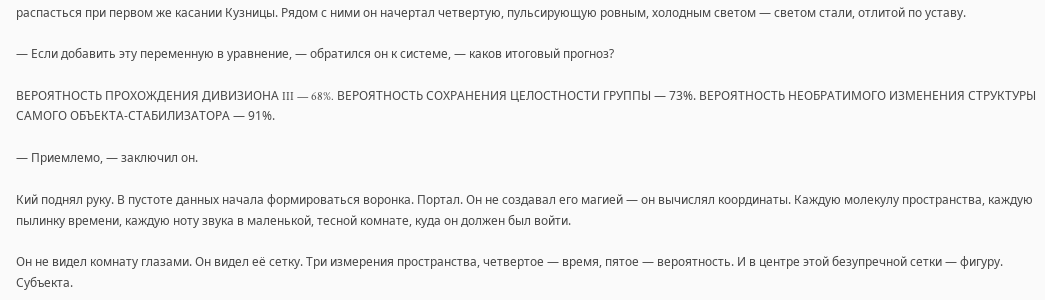распасться при первом же касании Кузницы. Рядом с ними он начертал четвертую, пульсирующую ровным, холодным светом — светом стали, отлитой по уставу.

— Если добавить эту переменную в уравнение, — обратился он к системе, — каков итоговый прогноз?

ВЕРОЯТНОСТЬ ПРОХОЖДЕНИЯ ДИВИЗИОНА III — 68%. ВЕРОЯТНОСТЬ СОХРАНЕНИЯ ЦЕЛОСТНОСТИ ГРУППЫ — 73%. ВЕРОЯТНОСТЬ НЕОБРАТИМОГО ИЗМЕНЕНИЯ СТРУКТУРЫ САМОГО ОБЪЕКТА-СТАБИЛИЗАТОРА — 91%.

— Приемлемо, — заключил он.

Кий поднял руку. В пустоте данных начала формироваться воронка. Портал. Он не создавал его магией — он вычислял координаты. Каждую молекулу пространства, каждую пылинку времени, каждую ноту звука в маленькой, тесной комнате, куда он должен был войти.

Он не видел комнату глазами. Он видел её сетку. Три измерения пространства, четвертое — время, пятое — вероятность. И в центре этой безупречной сетки — фигуру. Субъекта.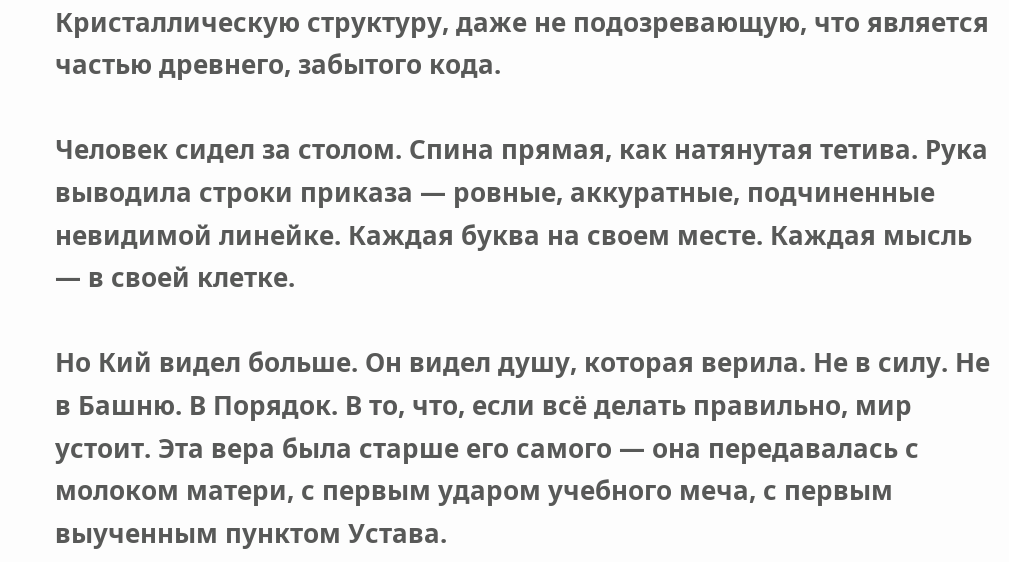Кристаллическую структуру, даже не подозревающую, что является частью древнего, забытого кода.

Человек сидел за столом. Спина прямая, как натянутая тетива. Рука выводила строки приказа — ровные, аккуратные, подчиненные невидимой линейке. Каждая буква на своем месте. Каждая мысль — в своей клетке.

Но Кий видел больше. Он видел душу, которая верила. Не в силу. Не в Башню. В Порядок. В то, что, если всё делать правильно, мир устоит. Эта вера была старше его самого — она передавалась с молоком матери, с первым ударом учебного меча, с первым выученным пунктом Устава.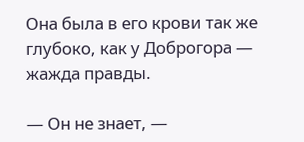Она была в его крови так же глубоко, как у Доброгора — жажда правды.

— Он не знает, —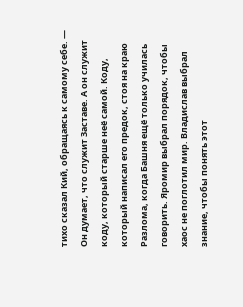тихо сказал Кий, обращаясь к самому себе. — Он думает, что служит Заставе. А он служит коду, который старше неё самой. Коду, который написал его предок, стоя на краю Разлома, когда Башня ещё только училась говорить. Яромир выбрал порядок, чтобы хаос не поглотил мир. Владислав выбрал знание, чтобы понять этот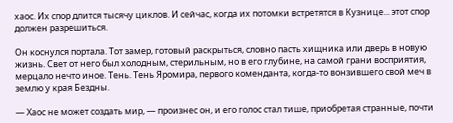хаос. Их спор длится тысячу циклов. И сейчас, когда их потомки встретятся в Кузнице... этот спор должен разрешиться.

Он коснулся портала. Тот замер, готовый раскрыться, словно пасть хищника или дверь в новую жизнь. Свет от него был холодным, стерильным, но в его глубине, на самой грани восприятия, мерцало нечто иное. Тень. Тень Яромира, первого коменданта, когда-то вонзившего свой меч в землю у края Бездны.

— Хаос не может создать мир, — произнес он, и его голос стал тише, приобретая странные, почти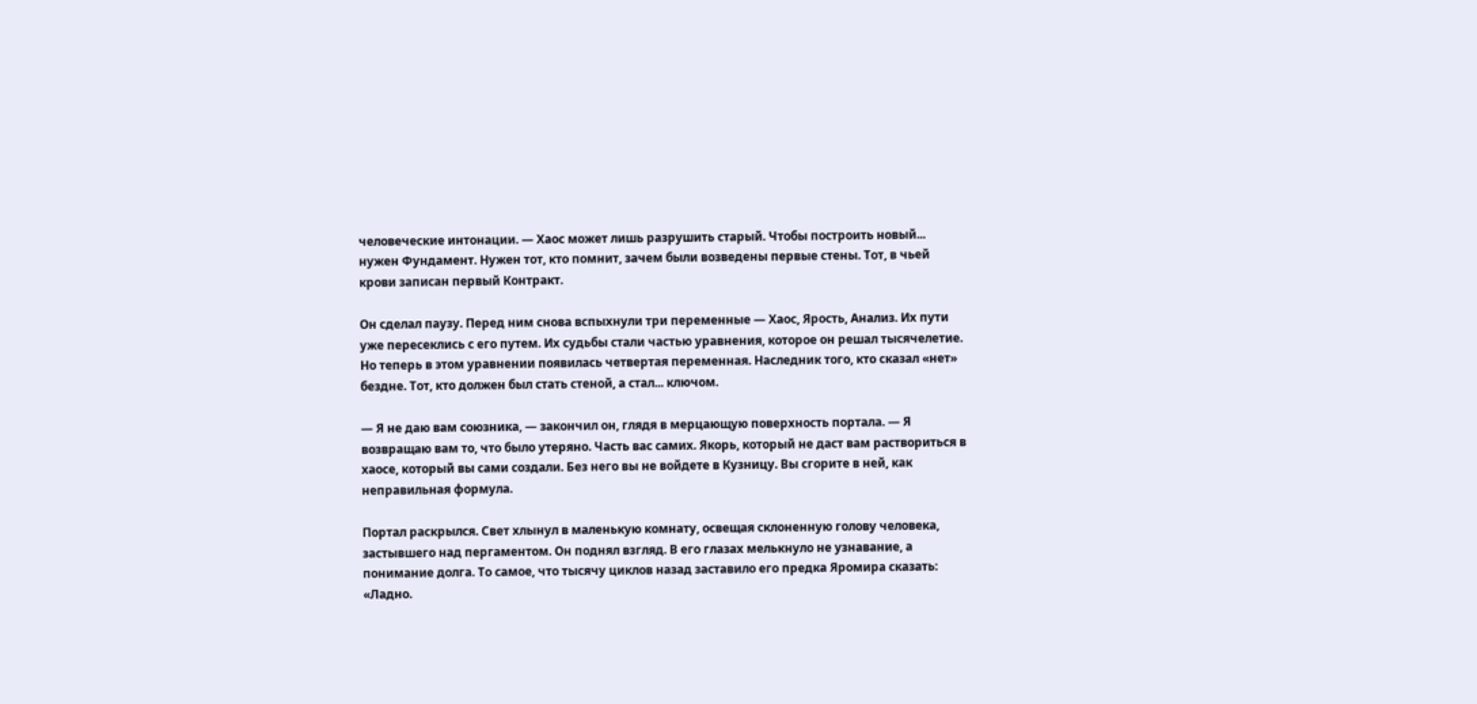человеческие интонации. — Хаос может лишь разрушить старый. Чтобы построить новый... нужен Фундамент. Нужен тот, кто помнит, зачем были возведены первые стены. Тот, в чьей крови записан первый Контракт.

Он сделал паузу. Перед ним снова вспыхнули три переменные — Хаос, Ярость, Анализ. Их пути уже пересеклись с его путем. Их судьбы стали частью уравнения, которое он решал тысячелетие. Но теперь в этом уравнении появилась четвертая переменная. Наследник того, кто сказал «нет» бездне. Тот, кто должен был стать стеной, а стал... ключом.

— Я не даю вам союзника, — закончил он, глядя в мерцающую поверхность портала. — Я возвращаю вам то, что было утеряно. Часть вас самих. Якорь, который не даст вам раствориться в хаосе, который вы сами создали. Без него вы не войдете в Кузницу. Вы сгорите в ней, как неправильная формула.

Портал раскрылся. Свет хлынул в маленькую комнату, освещая склоненную голову человека, застывшего над пергаментом. Он поднял взгляд. В его глазах мелькнуло не узнавание, а понимание долга. То самое, что тысячу циклов назад заставило его предка Яромира сказать: «Ладно.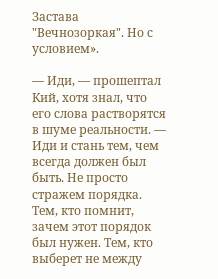Застава "Вечнозоркая". Но с условием».

— Иди, — прошептал Кий, хотя знал, что его слова растворятся в шуме реальности. — Иди и стань тем, чем всегда должен был быть. Не просто стражем порядка. Тем, кто помнит, зачем этот порядок был нужен. Тем, кто выберет не между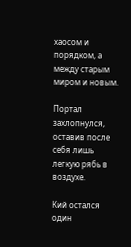хаосом и порядком, а между старым миром и новым.

Портал захлопнулся, оставив после себя лишь легкую рябь в воздухе.

Кий остался один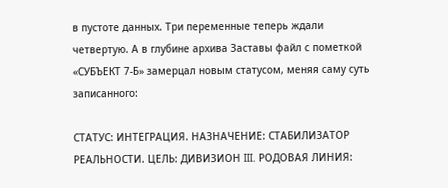в пустоте данных. Три переменные теперь ждали четвертую. А в глубине архива Заставы файл с пометкой «СУБЪЕКТ 7-Б» замерцал новым статусом, меняя саму суть записанного:

СТАТУС: ИНТЕГРАЦИЯ. НАЗНАЧЕНИЕ: СТАБИЛИЗАТОР РЕАЛЬНОСТИ. ЦЕЛЬ: ДИВИЗИОН III. РОДОВАЯ ЛИНИЯ: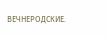ВЕЧНЕРОДСКИЕ.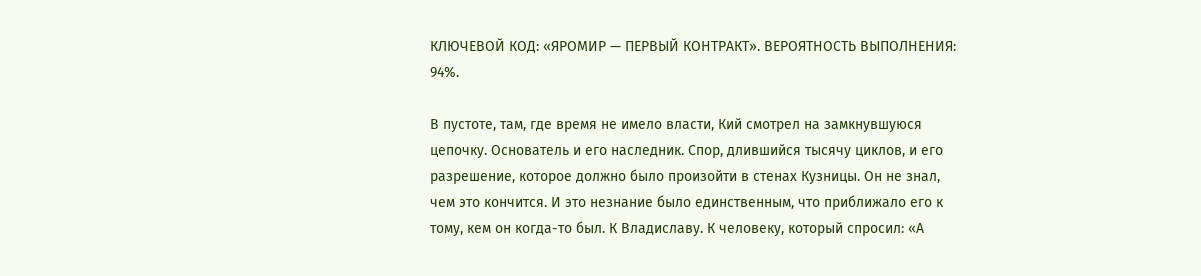КЛЮЧЕВОЙ КОД: «ЯРОМИР — ПЕРВЫЙ КОНТРАКТ». ВЕРОЯТНОСТЬ ВЫПОЛНЕНИЯ: 94%.

В пустоте, там, где время не имело власти, Кий смотрел на замкнувшуюся цепочку. Основатель и его наследник. Спор, длившийся тысячу циклов, и его разрешение, которое должно было произойти в стенах Кузницы. Он не знал, чем это кончится. И это незнание было единственным, что приближало его к тому, кем он когда-то был. К Владиславу. К человеку, который спросил: «А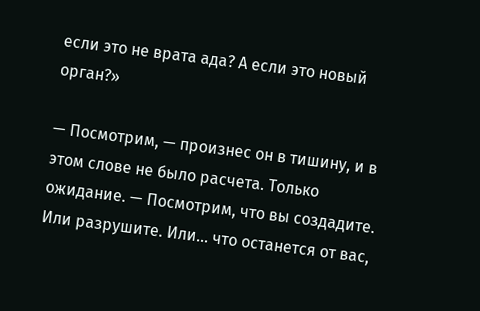если это не врата ада? А если это новый орган?»

— Посмотрим, — произнес он в тишину, и в этом слове не было расчета. Только ожидание. — Посмотрим, что вы создадите. Или разрушите. Или... что останется от вас,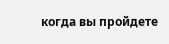когда вы пройдете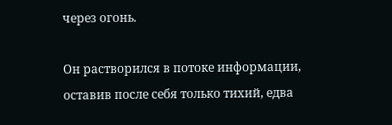через огонь.

Он растворился в потоке информации, оставив после себя только тихий, едва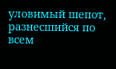уловимый шепот, разнесшийся по всем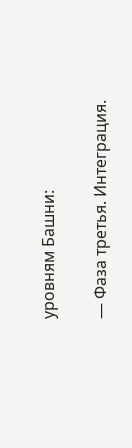уровням Башни:

— Фаза третья. Интеграция.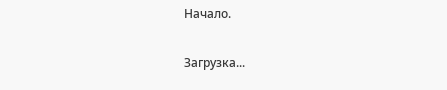Начало.

Загрузка...